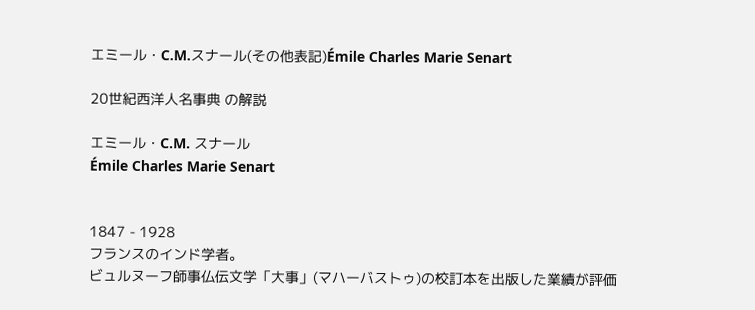エミール・C.M.スナール(その他表記)Émile Charles Marie Senart

20世紀西洋人名事典 の解説

エミール・C.M. スナール
Émile Charles Marie Senart


1847 - 1928
フランスのインド学者。
ビュルヌーフ師事仏伝文学「大事」(マハーバストゥ)の校訂本を出版した業績が評価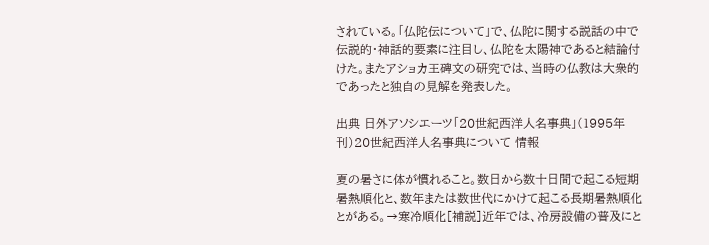されている。「仏陀伝について」で、仏陀に関する説話の中で伝説的・神話的要素に注目し、仏陀を太陽神であると結論付けた。またアショカ王碑文の研究では、当時の仏教は大衆的であったと独自の見解を発表した。

出典 日外アソシエーツ「20世紀西洋人名事典」(1995年刊)20世紀西洋人名事典について 情報

夏の暑さに体が慣れること。数日から数十日間で起こる短期暑熱順化と、数年または数世代にかけて起こる長期暑熱順化とがある。→寒冷順化[補説]近年では、冷房設備の普及にと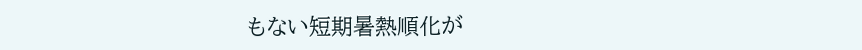もない短期暑熱順化が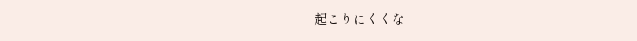起こりにくくな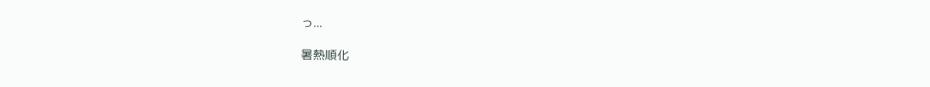っ...

暑熱順化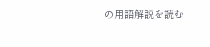の用語解説を読む